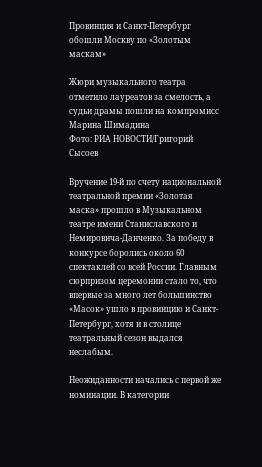Провинция и Санкт-Петербург обошли Москву по «Золотым маскам»

Жюри музыкального театра отметило лауреатов за смелость, а судьи драмы пошли на компромисс
Марина Шимадина
Фото: РИА НОВОСТИ/Григорий Сысоев

Вручение 19-й по счету национальной театральной премии «Золотая маска» прошло в Музыкальном театре имени Станиславского и Немировича-Данченко. За победу в конкурсе боролись около 60 спектаклей со всей России. Главным сюрпризом церемонии стало то, что впервые за много лет большинство «Масок» ушло в провинцию и Санкт-Петербург, хотя и в столице театральный сезон выдался неслабым.

Неожиданности начались с первой же номинации. В категории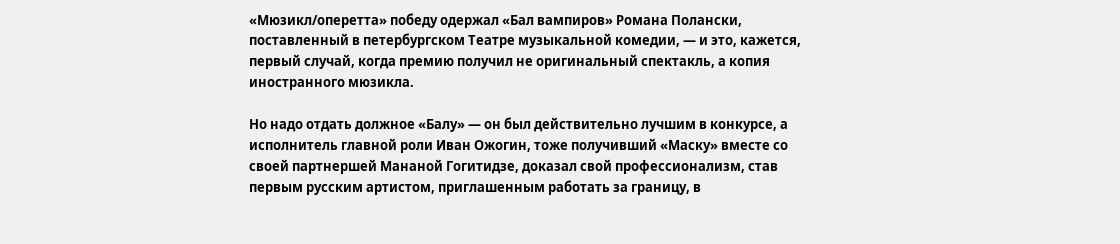«Мюзикл/оперетта» победу одержал «Бал вампиров» Романа Полански, поставленный в петербургском Театре музыкальной комедии, — и это, кажется, первый случай, когда премию получил не оригинальный спектакль, а копия иностранного мюзикла.

Но надо отдать должное «Балу» — он был действительно лучшим в конкурсе, а исполнитель главной роли Иван Ожогин, тоже получивший «Маску» вместе со своей партнершей Мананой Гогитидзе, доказал свой профессионализм, став первым русским артистом, приглашенным работать за границу, в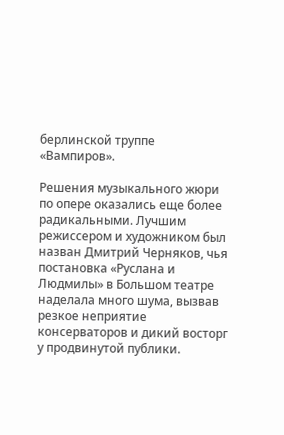берлинской труппе «Вампиров».

Решения музыкального жюри по опере оказались еще более радикальными. Лучшим режиссером и художником был назван Дмитрий Черняков, чья постановка «Руслана и Людмилы» в Большом театре наделала много шума, вызвав резкое неприятие консерваторов и дикий восторг у продвинутой публики.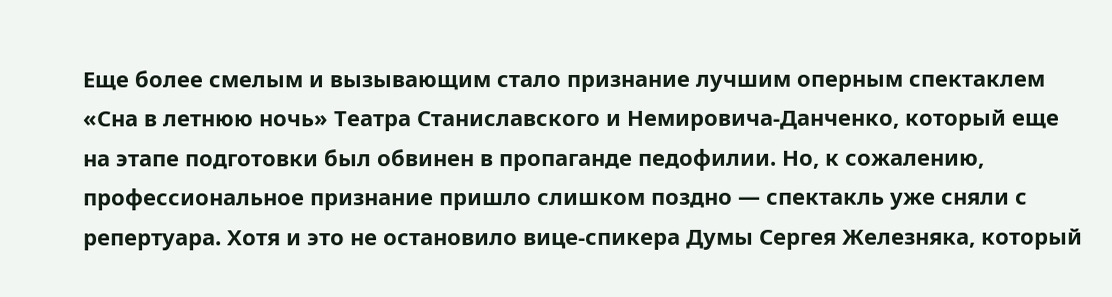Еще более смелым и вызывающим стало признание лучшим оперным спектаклем «Сна в летнюю ночь» Театра Станиславского и Немировича-Данченко, который еще на этапе подготовки был обвинен в пропаганде педофилии. Но, к сожалению, профессиональное признание пришло слишком поздно — спектакль уже сняли с репертуара. Хотя и это не остановило вице-спикера Думы Сергея Железняка, который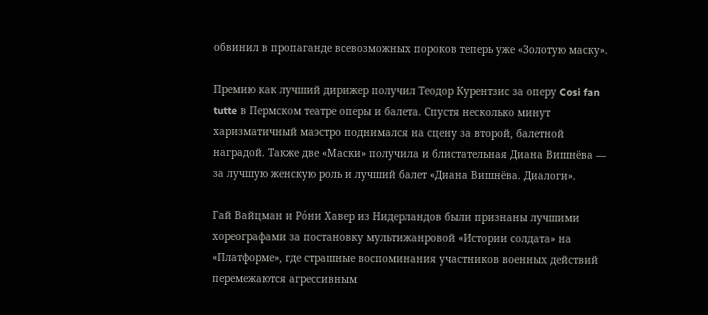обвинил в пропаганде всевозможных пороков теперь уже «Золотую маску».

Премию как лучший дирижер получил Теодор Курентзис за оперу Cosi fan tutte в Пермском театре оперы и балета. Спустя несколько минут харизматичный маэстро поднимался на сцену за второй, балетной наградой. Также две «Маски» получила и блистательная Диана Вишнёва — за лучшую женскую роль и лучший балет «Диана Вишнёва. Диалоги».

Гай Вайцман и Рóни Хавер из Нидерландов были признаны лучшими хореографами за постановку мультижанровой «Истории солдата» на «Платформе», где страшные воспоминания участников военных действий перемежаются агрессивным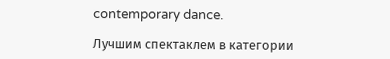contemporary dance.

Лучшим спектаклем в категории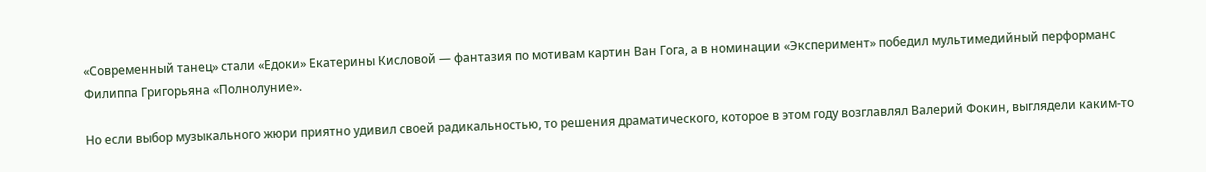«Современный танец» стали «Едоки» Екатерины Кисловой — фантазия по мотивам картин Ван Гога, а в номинации «Эксперимент» победил мультимедийный перформанс Филиппа Григорьяна «Полнолуние».

Но если выбор музыкального жюри приятно удивил своей радикальностью, то решения драматического, которое в этом году возглавлял Валерий Фокин, выглядели каким-то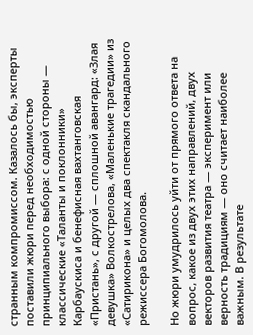странным компромиссом. Казалось бы, эксперты поставили жюри перед необходимостью принципиального выбора: с одной стороны — классические «Таланты и поклонники» Карбаускиса и бенефисная вахтанговская «Пристань», с другой — сплошной авангард: «Злая девушка» Волкострелова, «Маленькие трагедии» из «Сатирикона» и целых два спектакля скандального режиссера Богомолова.

Но жюри умудрилось уйти от прямого ответа на вопрос, какое из двух этих направлений, двух векторов развития театра — эксперимент или верность традициям — оно считает наиболее важным. В результате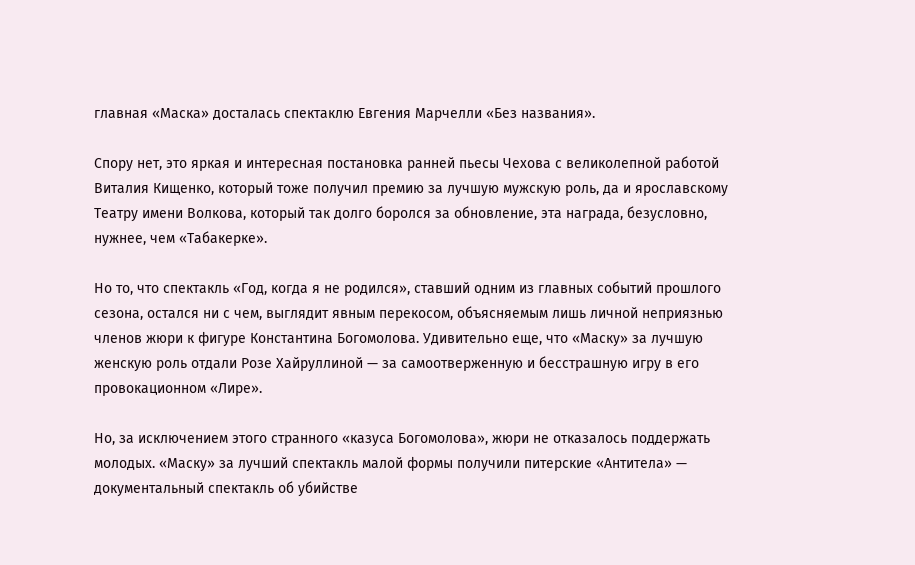главная «Маска» досталась спектаклю Евгения Марчелли «Без названия».

Спору нет, это яркая и интересная постановка ранней пьесы Чехова с великолепной работой Виталия Кищенко, который тоже получил премию за лучшую мужскую роль, да и ярославскому Театру имени Волкова, который так долго боролся за обновление, эта награда, безусловно, нужнее, чем «Табакерке».

Но то, что спектакль «Год, когда я не родился», ставший одним из главных событий прошлого сезона, остался ни с чем, выглядит явным перекосом, объясняемым лишь личной неприязнью членов жюри к фигуре Константина Богомолова. Удивительно еще, что «Маску» за лучшую женскую роль отдали Розе Хайруллиной — за самоотверженную и бесстрашную игру в его провокационном «Лире».

Но, за исключением этого странного «казуса Богомолова», жюри не отказалось поддержать молодых. «Маску» за лучший спектакль малой формы получили питерские «Антитела» — документальный спектакль об убийстве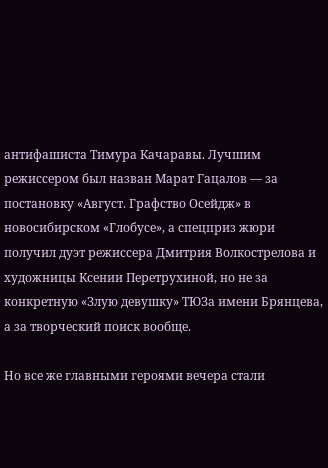антифашиста Тимура Качаравы. Лучшим режиссером был назван Марат Гацалов — за постановку «Август. Графство Осейдж» в новосибирском «Глобусе», а спецприз жюри получил дуэт режиссера Дмитрия Волкострелова и художницы Ксении Перетрухиной, но не за конкретную «Злую девушку» ТЮЗа имени Брянцева, а за творческий поиск вообще.

Но все же главными героями вечера стали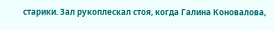старики. Зал рукоплескал стоя, когда Галина Коновалова,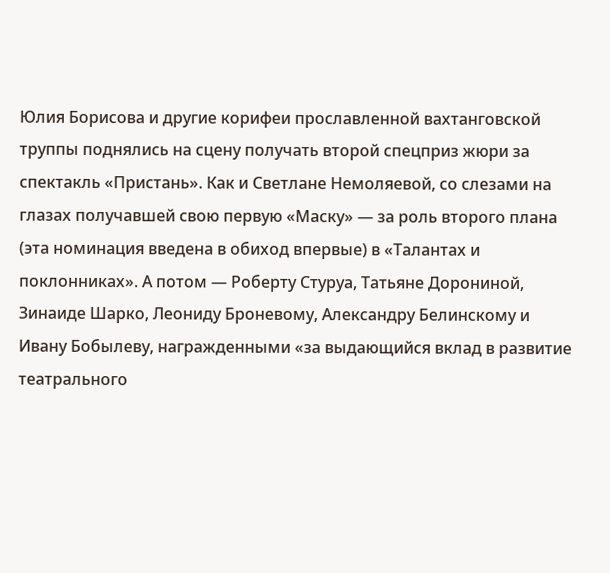Юлия Борисова и другие корифеи прославленной вахтанговской труппы поднялись на сцену получать второй спецприз жюри за спектакль «Пристань». Как и Светлане Немоляевой, со слезами на глазах получавшей свою первую «Маску» — за роль второго плана (эта номинация введена в обиход впервые) в «Талантах и поклонниках». А потом — Роберту Стуруа, Татьяне Дорониной, Зинаиде Шарко, Леониду Броневому, Александру Белинскому и Ивану Бобылеву, награжденными «за выдающийся вклад в развитие театрального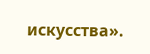искусства».